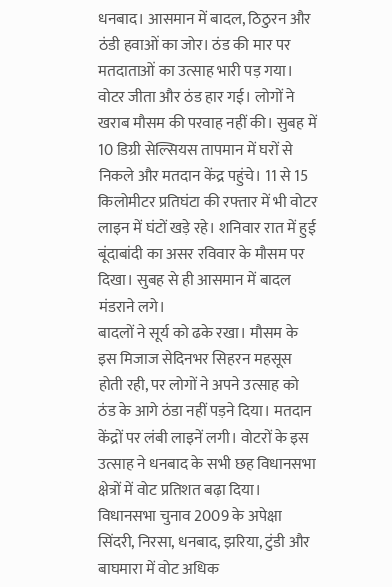धनबाद। आसमान में बादल, ठिठुरन और ठंडी हवाओं का जोर। ठंड की मार पर मतदाताओं का उत्साह भारी पड़ गया। वोटर जीता और ठंड हार गई। लोगों ने खराब मौसम की परवाह नहीं की। सुबह में 10 डिग्री सेल्सियस तापमान में घरों से निकले और मतदान केंद्र पहुंचे। 11 से 15 किलोमीटर प्रतिघंटा की रफ्तार में भी वोटर लाइन में घंटों खड़े रहे। शनिवार रात में हुई बूंदाबांदी का असर रविवार के मौसम पर दिखा। सुबह से ही आसमान में बादल मंडराने लगे।
बादलों ने सूर्य को ढके रखा। मौसम के इस मिजाज सेदिनभर सिहरन महसूस होती रही, पर लोगों ने अपने उत्साह को ठंड के आगे ठंडा नहीं पड़ने दिया। मतदान केंद्रों पर लंबी लाइनें लगी। वोटरों के इस उत्साह ने धनबाद के सभी छह विधानसभा क्षेत्रों में वोट प्रतिशत बढ़ा दिया। विधानसभा चुनाव 2009 के अपेक्षा सिंदरी, निरसा, धनबाद, झरिया, टुंडी और बाघमारा में वोट अधिक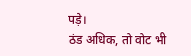पड़े।
ठंड अधिक, तो वोट भी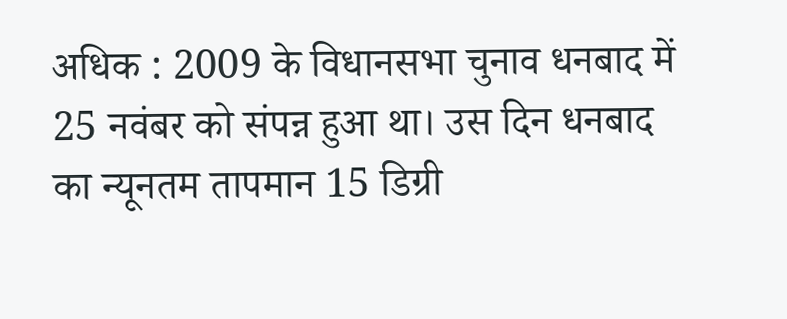अधिक : 2009 के विधानसभा चुनाव धनबाद में 25 नवंबर को संपन्न हुआ था। उस दिन धनबाद का न्यूनतम तापमान 15 डिग्री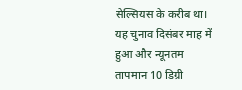सेल्सियस के करीब था। यह चुनाव दिसंबर माह में हुआ और न्यूनतम तापमान 10 डिग्री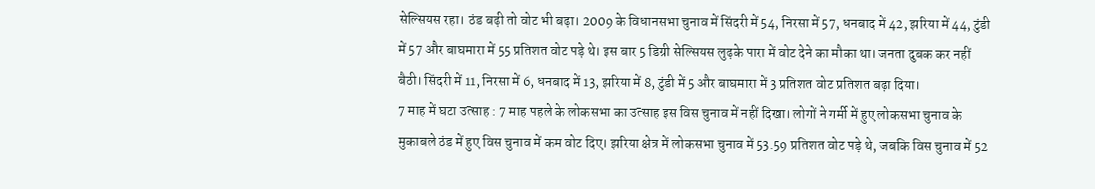सेल्सियस रहा। ठंड बढ़ी तो वोट भी बढ़ा। 2009 के विधानसभा चुनाव में सिंदरी में 54, निरसा में 57, धनबाद में 42, झरिया में 44, टुंडी
में 57 और बाघमारा में 55 प्रतिशत वोट पड़े थे। इस बार 5 डिग्री सेल्सियस लुढ़के पारा में वोट देने का मौका था। जनता दुबक कर नहीं बैठी। सिंदरी में 11, निरसा में 6, धनबाद में 13, झरिया में 8, टुंडी में 5 और बाघमारा में 3 प्रतिशत वोट प्रतिशत बढ़ा दिया।
7 माह में घटा उत्साह : 7 माह पहले के लोकसभा का उत्साह इस विस चुनाव में नहीं दिखा। लोगों ने गर्मी में हुए लोकसभा चुनाव के मुकाबले ठंड में हुए विस चुनाव में कम वोट दिए। झरिया क्षेत्र में लोकसभा चुनाव में 53.59 प्रतिशत वोट पड़े थे, जबकि विस चुनाव में 52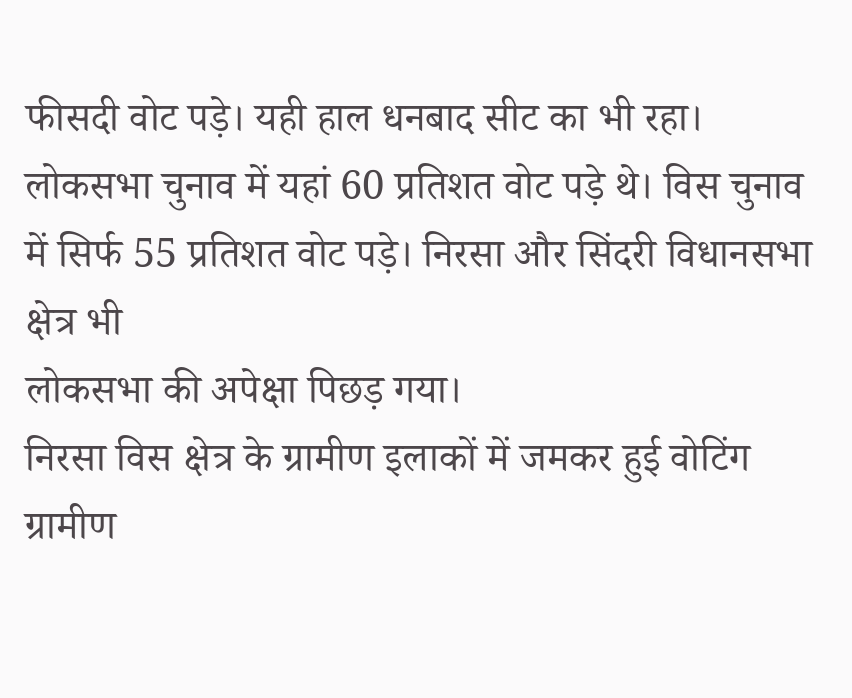फीसदी वोट पड़े। यही हाल धनबाद सीट का भी रहा। लोकसभा चुनाव में यहां 60 प्रतिशत वोट पड़े थे। विस चुनाव में सिर्फ 55 प्रतिशत वोट पड़े। निरसा और सिंदरी विधानसभा क्षेत्र भी
लोकसभा की अपेक्षा पिछड़ गया।
निरसा विस क्षेत्र के ग्रामीण इलाकों में जमकर हुई वोटिंग
ग्रामीण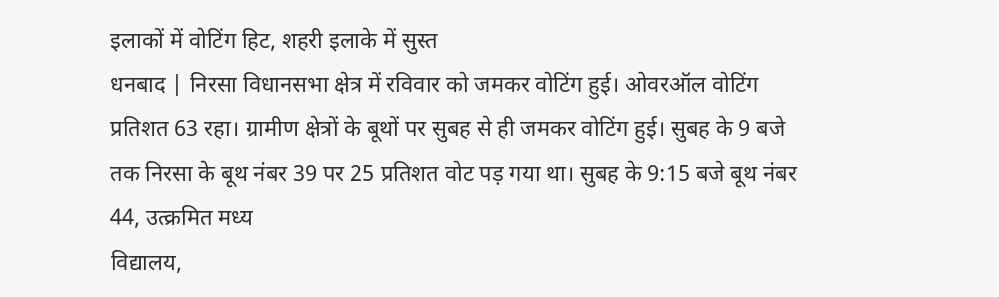इलाकों में वोटिंग हिट, शहरी इलाके में सुस्त
धनबाद | निरसा विधानसभा क्षेत्र में रविवार को जमकर वोटिंग हुई। ओवरऑल वोटिंग प्रतिशत 63 रहा। ग्रामीण क्षेत्रों के बूथों पर सुबह से ही जमकर वोटिंग हुई। सुबह के 9 बजे तक निरसा के बूथ नंबर 39 पर 25 प्रतिशत वोट पड़ गया था। सुबह के 9:15 बजे बूथ नंबर 44, उत्क्रमित मध्य
विद्यालय,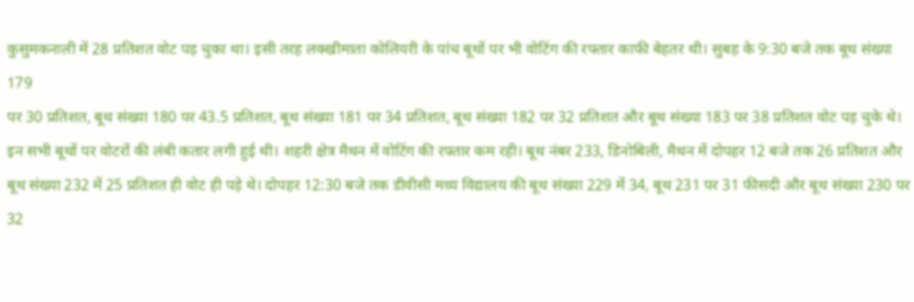कुसुमकनाली में 28 प्रतिशत वोट पड़ चुका था। इसी तरह लक्खीमाता कोलियरी के पांच बूथों पर भी वोटिंग की रफ्तार काफी बेहतर थी। सुबह के 9:30 बजे तक बूथ संख्या 179
पर 30 प्रतिशत, बूथ संख्या 180 पर 43.5 प्रतिशत, बूथ संख्या 181 पर 34 प्रतिशत, बूथ संख्या 182 पर 32 प्रतिशत और बूथ संख्या 183 पर 38 प्रतिशत वोट पड़ चुके थे।
इन सभी बूथों पर वोटरों की लंबी कतार लगी हुई थी। शहरी क्षेत्र मैथन में वोटिंग की रफ्तार कम रही। बूथ नंबर 233, डिनोबिली, मैथन में दोपहर 12 बजे तक 26 प्रतिशत और बूथ संख्या 232 में 25 प्रतिशत ही वोट ही पड़े थे। दोपहर 12:30 बजे तक डीवीसी मध्य विद्यालय की बूथ संख्या 229 में 34, बूथ 231 पर 31 फीसदी और बूथ संख्या 230 पर 32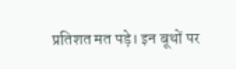प्रतिशत मत पड़े। इन बूथों पर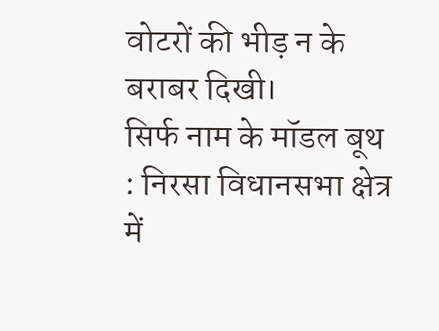वोटरों की भीड़ न के बराबर दिखी।
सिर्फ नाम के मॉडल बूथ : निरसा विधानसभा क्षेत्र में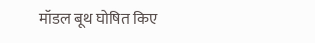मॉडल बूथ घोषित किए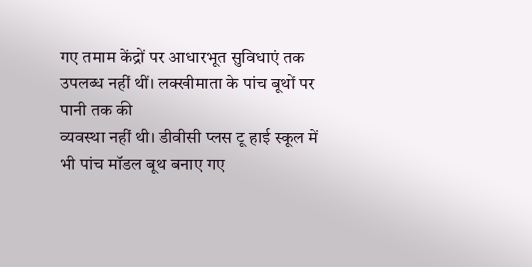गए तमाम केंद्रों पर आधारभूत सुविधाएं तक उपलब्ध नहीं थीं। लक्खीमाता के पांच बूथों पर पानी तक की
व्यवस्था नहीं थी। डीवीसी प्लस टू हाई स्कूल में भी पांच मॉडल बूथ बनाए गए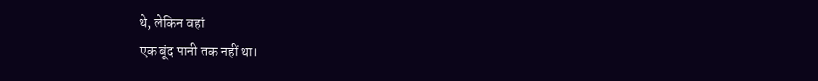थे, लेकिन वहां
एक बूंद पानी तक नहीं था।